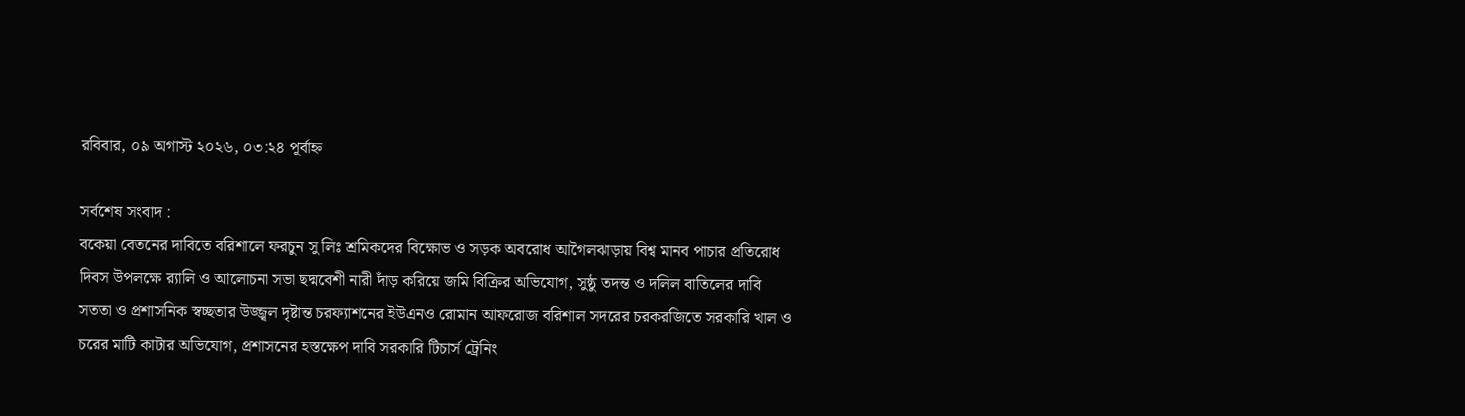রবিবার, ০৯ অগাস্ট ২০২৬, ০৩:২৪ পূর্বাহ্ন

সর্বশেষ সংবাদ :
বকেয়া বেতনের দাবিতে বরিশালে ফরচুন সু লিঃ শ্রমিকদের বিক্ষোভ ও সড়ক অবরোধ আগৈলঝাড়ায় বিশ্ব মানব পাচার প্রতিরোধ দিবস উপলক্ষে র‍্যালি ও আলোচনা সভা ছদ্মবেশী নারী দাঁড় করিয়ে জমি বিক্রির অভিযোগ, সুষ্ঠু তদন্ত ও দলিল বাতিলের দাবি সততা ও প্রশাসনিক স্বচ্ছতার উজ্জ্বল দৃষ্টান্ত চরফ্যাশনের ইউএনও রোমান আফরোজ বরিশাল সদরের চরকরজিতে সরকারি খাল ও চরের মাটি কাটার অভিযোগ, প্রশাসনের হস্তক্ষেপ দাবি সরকারি টিচার্স ট্রেনিং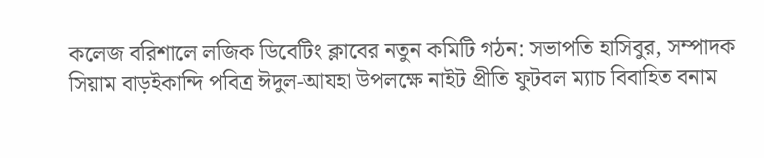কলেজ বরিশালে লজিক ডিবেটিং ক্লাবের নতুন কমিটি গঠন: সভাপতি হাসিবুর, সম্পাদক সিয়াম বাড়ইকান্দি পবিত্র ঈদুল-আযহা উপলক্ষে নাইট প্রীতি ফুটবল ম্যাচ বিবাহিত বনাম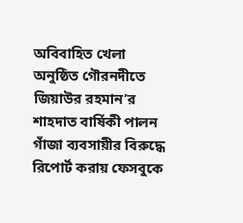অবিবাহিত খেলা অনুষ্ঠিত গৌরনদীতে জিয়াউর রহমান’র শাহদাত বার্ষিকী পালন গাঁজা ব্যবসায়ীর বিরুদ্ধে রিপোর্ট করায় ফেসবুকে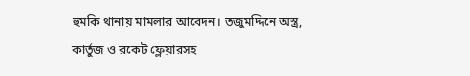হুমকি থানায় মামলার আবেদন। তজুমদ্দিনে অস্ত্র, কার্তুজ ও রকেট ফ্লেয়ারসহ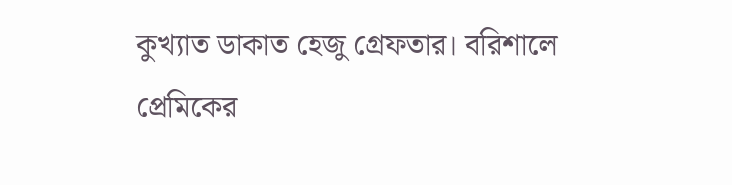কুখ্যাত ডাকাত হেজু গ্রেফতার। বরিশালে প্রেমিকের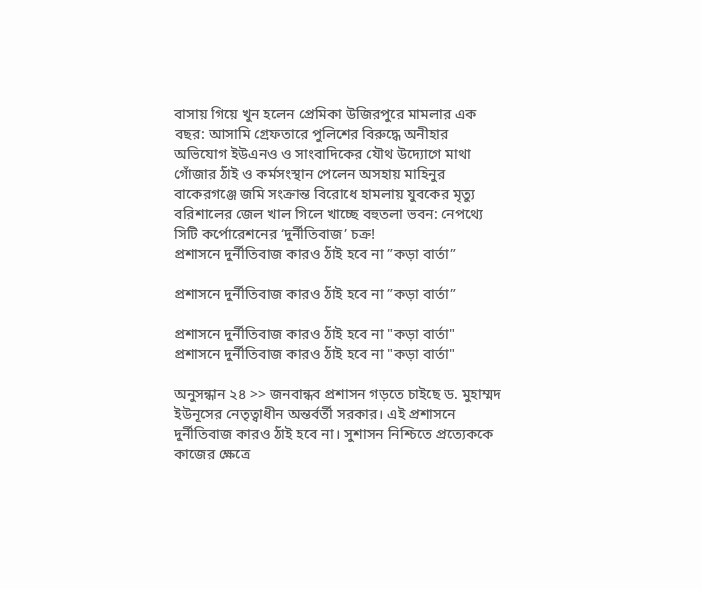বাসায় গিয়ে খুন হলেন প্রেমিকা উজিরপুরে মামলার এক বছর: আসামি গ্রেফতারে পুলিশের বিরুদ্ধে অনীহার অভিযোগ ইউএনও ও সাংবাদিকের যৌথ উদ্যোগে মাথা গোঁজার ঠাঁই ও কর্মসংস্থান পেলেন অসহায় মাহিনুর বাকেরগঞ্জে জমি সংক্রান্ত বিরোধে হামলায় যুবকের মৃত্যু বরিশালের জেল খাল গিলে খাচ্ছে বহুতলা ভবন: নেপথ্যে সিটি কর্পোরেশনের ‘দুর্নীতিবাজ’ চক্র!
প্রশাসনে দুর্নীতিবাজ কারও ঠাঁই হবে না‌‍‌ ‌‍”কড়া বার্তা”

প্রশাসনে দুর্নীতিবাজ কারও ঠাঁই হবে না‌‍‌ ‌‍”কড়া বার্তা”

প্রশাসনে দুর্নীতিবাজ কারও ঠাঁই হবে না‌‍‌ ‌‍"কড়া বার্তা"
প্রশাসনে দুর্নীতিবাজ কারও ঠাঁই হবে না‌‍‌ ‌‍"কড়া বার্তা"

অনুসন্ধান ২৪ >> জনবান্ধব প্রশাসন গড়তে চাইছে ড. মুহাম্মদ ইউনূসের নেতৃত্বাধীন অন্তর্বর্তী সরকার। এই প্রশাসনে দুর্নীতিবাজ কারও ঠাঁই হবে না। সুশাসন নিশ্চিতে প্রত্যেককে কাজের ক্ষেত্রে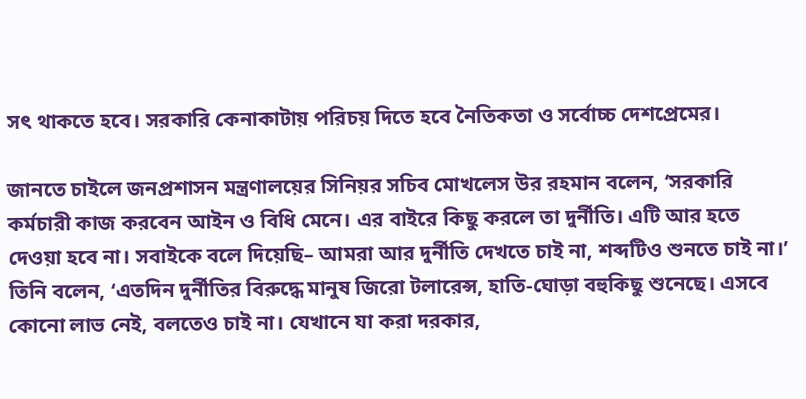সৎ থাকতে হবে। সরকারি কেনাকাটায় পরিচয় দিতে হবে নৈতিকতা ও সর্বোচ্চ দেশপ্রেমের।

জানতে চাইলে জনপ্রশাসন মন্ত্রণালয়ের সিনিয়র সচিব মোখলেস উর রহমান বলেন, ‘সরকারি কর্মচারী কাজ করবেন আইন ও বিধি মেনে। এর বাইরে কিছু করলে তা দুর্নীতি। এটি আর হতে দেওয়া হবে না। সবাইকে বলে দিয়েছি– আমরা আর দুর্নীতি দেখতে চাই না, শব্দটিও শুনতে চাই না।’ তিনি বলেন, ‘এতদিন দুর্নীতির বিরুদ্ধে মানুষ জিরো টলারেন্স, হাতি-ঘোড়া বহুকিছু শুনেছে। এসবে কোনো লাভ নেই, বলতেও চাই না। যেখানে যা করা দরকার,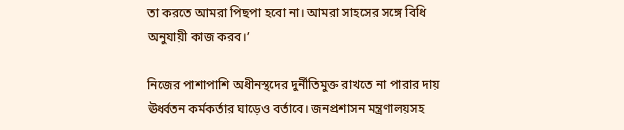তা করতে আমরা পিছপা হবো না। আমরা সাহসের সঙ্গে বিধি অনুযায়ী কাজ করব।’

নিজের পাশাপাশি অধীনস্থদের দুর্নীতিমুক্ত রাখতে না পারার দায় ঊর্ধ্বতন কর্মকর্তার ঘাড়েও বর্তাবে। জনপ্রশাসন মন্ত্রণালয়সহ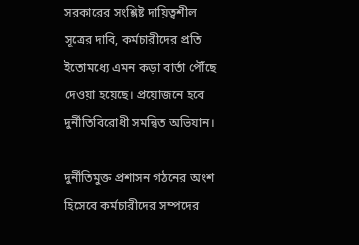সরকারের সংশ্লিষ্ট দায়িত্বশীল সূত্রের দাবি, কর্মচারীদের প্রতি ইতোমধ্যে এমন কড়া বার্তা পৌঁছে দেওয়া হয়েছে। প্রয়োজনে হবে দুর্নীতিবিরোধী সমন্বিত অভিযান।

দুর্নীতিমুক্ত প্রশাসন গঠনের অংশ হিসেবে কর্মচারীদের সম্পদের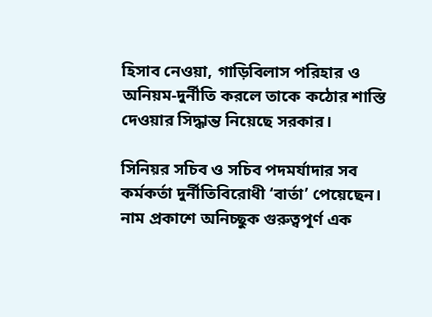হিসাব নেওয়া, গাড়িবিলাস পরিহার ও অনিয়ম-দুর্নীতি করলে তাকে কঠোর শাস্তি দেওয়ার সিদ্ধান্ত নিয়েছে সরকার।

সিনিয়র সচিব ও সচিব পদমর্যাদার সব কর্মকর্তা দুর্নীতিবিরোধী ‘বার্তা’ পেয়েছেন। নাম প্রকাশে অনিচ্ছুক গুরুত্বপূর্ণ এক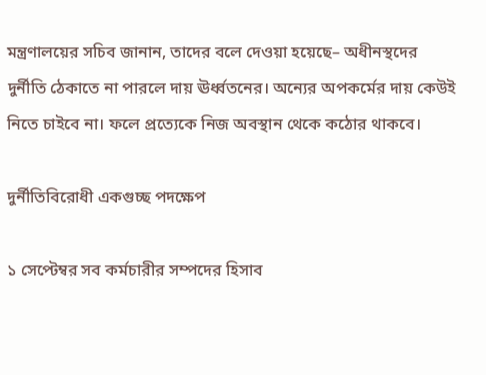মন্ত্রণালয়ের সচিব জানান, তাদের বলে দেওয়া হয়েছে– অধীনস্থদের দুর্নীতি ঠেকাতে না পারলে দায় ঊর্ধ্বতনের। অন্যের অপকর্মের দায় কেউই নিতে চাইবে না। ফলে প্রত্যেকে নিজ অবস্থান থেকে কঠোর থাকবে।

দুর্নীতিবিরোধী একগুচ্ছ পদক্ষেপ

১ সেপ্টেম্বর সব কর্মচারীর সম্পদের হিসাব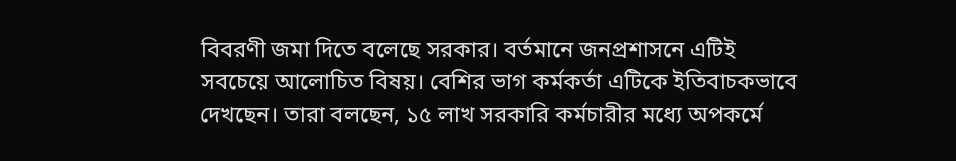বিবরণী জমা দিতে বলেছে সরকার। বর্তমানে জনপ্রশাসনে এটিই সবচেয়ে আলোচিত বিষয়। বেশির ভাগ কর্মকর্তা এটিকে ইতিবাচকভাবে দেখছেন। তারা বলছেন, ১৫ লাখ সরকারি কর্মচারীর মধ্যে অপকর্মে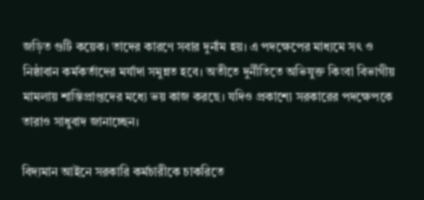জড়িত গুটি কয়েক। তাদের কারণে সবার দুর্নাম হয়। এ পদক্ষেপের মাধ্যমে সৎ ও নিষ্ঠাবান কর্মকর্তাদের মর্যাদা সমুন্নত হবে। অতীতে দুর্নীতিতে অভিযুক্ত কিংবা বিভাগীয় মামলায় শাস্তিপ্রাপ্তদের মধ্যে ভয় কাজ করছে। যদিও প্রকাশ্যে সরকারের পদক্ষেপকে তারাও সাধুবাদ জানাচ্ছেন।

বিদ্যমান আইনে সরকারি কর্মচারীকে চাকরিতে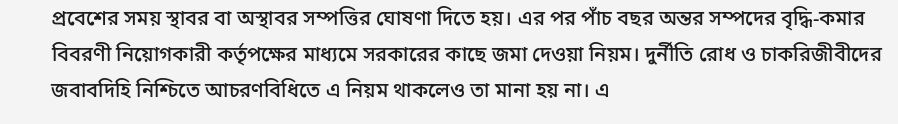প্রবেশের সময় স্থাবর বা অস্থাবর সম্পত্তির ঘোষণা দিতে হয়। এর পর পাঁচ বছর অন্তর সম্পদের বৃদ্ধি-কমার বিবরণী নিয়োগকারী কর্তৃপক্ষের মাধ্যমে সরকারের কাছে জমা দেওয়া নিয়ম। দুর্নীতি রোধ ও চাকরিজীবীদের জবাবদিহি নিশ্চিতে আচরণবিধিতে এ নিয়ম থাকলেও তা মানা হয় না। এ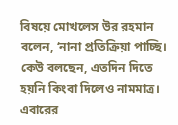বিষয়ে মোখলেস উর রহমান বলেন, ‘নানা প্রতিক্রিয়া পাচ্ছি। কেউ বলছেন, এতদিন দিতে হয়নি কিংবা দিলেও নামমাত্র। এবারের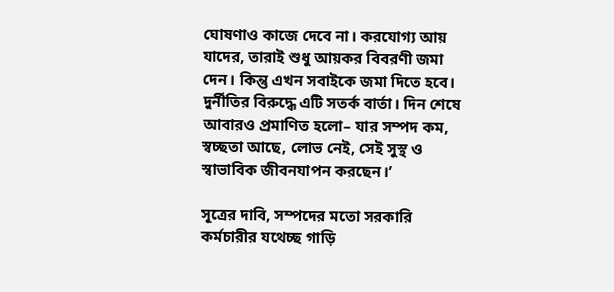ঘোষণাও কাজে দেবে না। করযোগ্য আয় যাদের, তারাই শুধু আয়কর বিবরণী জমা দেন। কিন্তু এখন সবাইকে জমা দিতে হবে। দুর্নীতির বিরুদ্ধে এটি সতর্ক বার্তা। দিন শেষে আবারও প্রমাণিত হলো– যার সম্পদ কম, স্বচ্ছতা আছে, লোভ নেই, সেই সুস্থ ও স্বাভাবিক জীবনযাপন করছেন।’

সূত্রের দাবি, সম্পদের মতো সরকারি কর্মচারীর যথেচ্ছ গাড়ি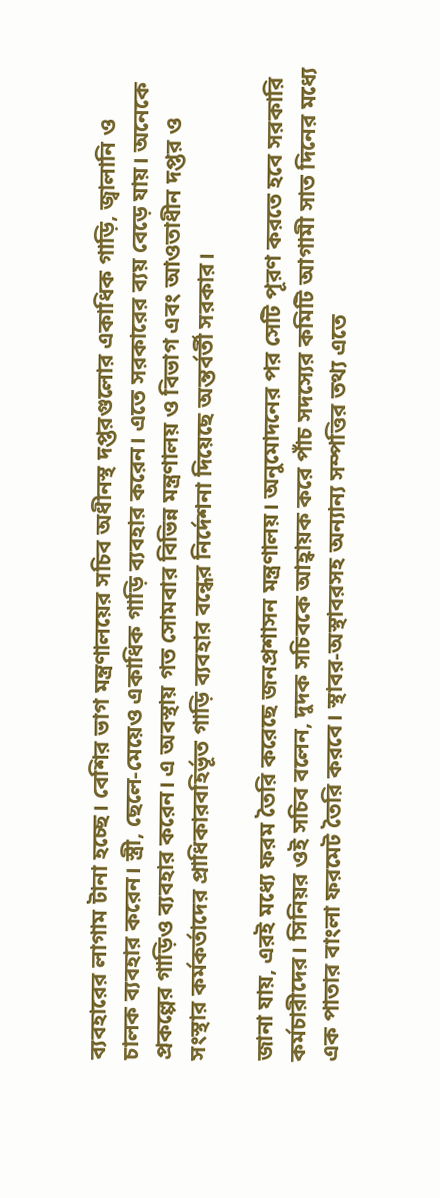ব্যবহারের লাগাম টানা হচ্ছে। বেশির ভাগ মন্ত্রণালয়ের সচিব অধীনস্থ দপ্তরগুলোর একাধিক গাড়ি, জ্বালানি ও চালক ব্যবহার করেন। স্ত্রী, ছেলে-মেয়েও একাধিক গাড়ি ব্যবহার করেন। এতে সরকারের ব্যয় বেড়ে যায়। অনেকে প্রকল্পের গাড়িও ব্যবহার করেন। এ অবস্থায় গত সোমবার বিভিন্ন মন্ত্রণালয় ও বিভাগ এবং আওতাধীন দপ্তর ও সংস্থার কর্মকর্তাদের প্রাধিকারবহির্ভূত গাড়ি ব্যবহার বন্ধের নির্দেশনা দিয়েছে অন্তর্বর্তী সরকার।

জানা যায়, এরই মধ্যে ফরম তৈরি করেছে জনপ্রশাসন মন্ত্রণালয়। অনুমোদনের পর সেটি পূরণ করতে হবে সরকারি কর্মচারীদের। সিনিয়র ওই সচিব বলেন, দুদক সচিবকে আহ্বায়ক করে পাঁচ সদস্যের কমিটি আগামী সাত দিনের মধ্যে এক পাতার বাংলা ফরমেট তৈরি করবে। স্থাবর-অস্থাবরসহ অন্যান্য সম্পত্তির তথ্য এতে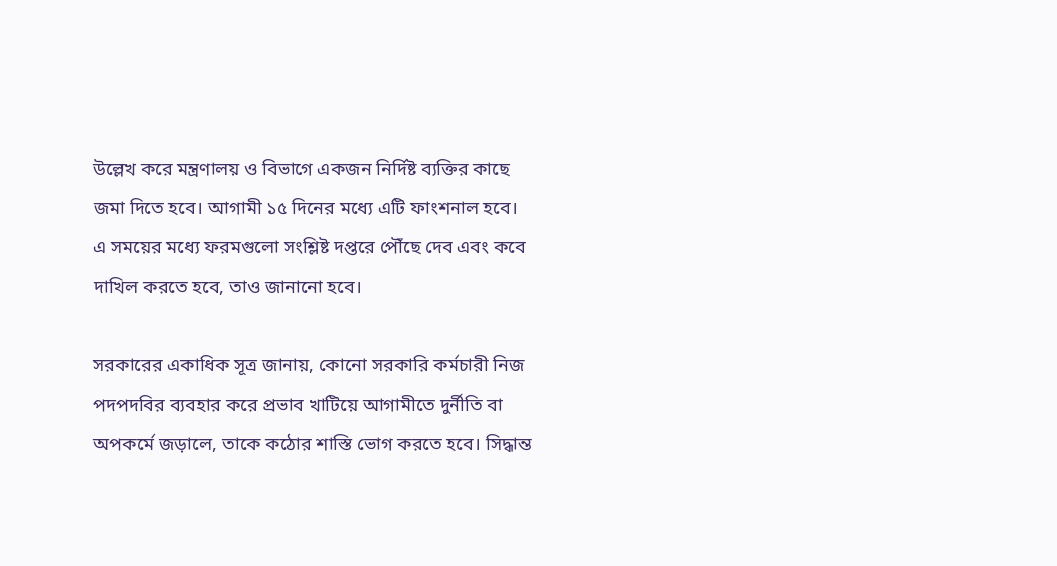উল্লেখ করে মন্ত্রণালয় ও বিভাগে একজন নির্দিষ্ট ব্যক্তির কাছে জমা দিতে হবে। আগামী ১৫ দিনের মধ্যে এটি ফাংশনাল হবে। এ সময়ের মধ্যে ফরমগুলো সংশ্লিষ্ট দপ্তরে পৌঁছে দেব এবং কবে দাখিল করতে হবে, তাও জানানো হবে।

সরকারের একাধিক সূত্র জানায়, কোনো সরকারি কর্মচারী নিজ পদপদবির ব্যবহার করে প্রভাব খাটিয়ে আগামীতে দুর্নীতি বা অপকর্মে জড়ালে, তাকে কঠোর শাস্তি ভোগ করতে হবে। সিদ্ধান্ত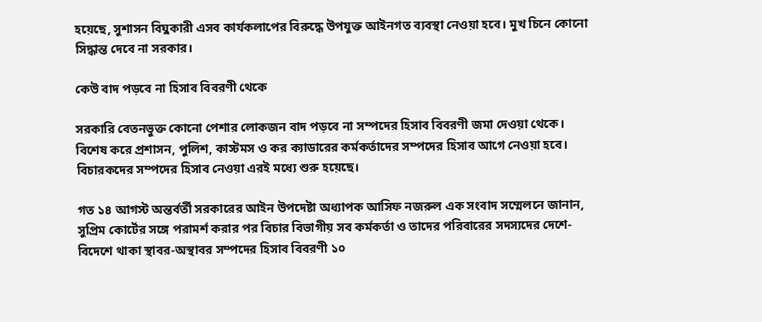হয়েছে, সুশাসন বিঘ্নকারী এসব কার্যকলাপের বিরুদ্ধে উপযুক্ত আইনগত ব্যবস্থা নেওয়া হবে। মুখ চিনে কোনো সিদ্ধান্ত দেবে না সরকার।

কেউ বাদ পড়বে না হিসাব বিবরণী থেকে

সরকারি বেতনভুক্ত কোনো পেশার লোকজন বাদ পড়বে না সম্পদের হিসাব বিবরণী জমা দেওয়া থেকে। বিশেষ করে প্রশাসন, পুলিশ, কাস্টমস ও কর ক্যাডারের কর্মকর্তাদের সম্পদের হিসাব আগে নেওয়া হবে। বিচারকদের সম্পদের হিসাব নেওয়া এরই মধ্যে শুরু হয়েছে।

গত ১৪ আগস্ট অন্তর্বর্তী সরকারের আইন উপদেষ্টা অধ্যাপক আসিফ নজরুল এক সংবাদ সম্মেলনে জানান, সুপ্রিম কোর্টের সঙ্গে পরামর্শ করার পর বিচার বিভাগীয় সব কর্মকর্তা ও তাদের পরিবারের সদস্যদের দেশে-বিদেশে থাকা স্থাবর-অস্থাবর সম্পদের হিসাব বিবরণী ১০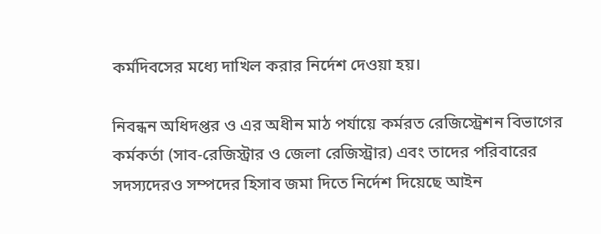কর্মদিবসের মধ্যে দাখিল করার নির্দেশ দেওয়া হয়।

নিবন্ধন অধিদপ্তর ও এর অধীন মাঠ পর্যায়ে কর্মরত রেজিস্ট্রেশন বিভাগের কর্মকর্তা (সাব-রেজিস্ট্রার ও জেলা রেজিস্ট্রার) এবং তাদের পরিবারের সদস্যদেরও সম্পদের হিসাব জমা দিতে নির্দেশ দিয়েছে আইন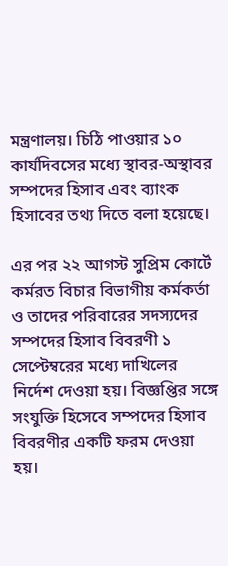মন্ত্রণালয়। চিঠি পাওয়ার ১০ কার্যদিবসের মধ্যে স্থাবর-অস্থাবর সম্পদের হিসাব এবং ব্যাংক হিসাবের তথ্য দিতে বলা হয়েছে।

এর পর ২২ আগস্ট সু‍প্রিম কোর্টে কর্মরত বিচার বিভাগীয় কর্মকর্তা ও তাদের পরিবারের সদস্যদের সম্পদের হিসাব বিবরণী ১ সেপ্টেম্বরের মধ্যে দাখিলের নির্দেশ দেওয়া হয়। বিজ্ঞপ্তির সঙ্গে সংযুক্তি হিসেবে সম্পদের হিসাব বিবরণীর একটি ফরম দেওয়া হয়।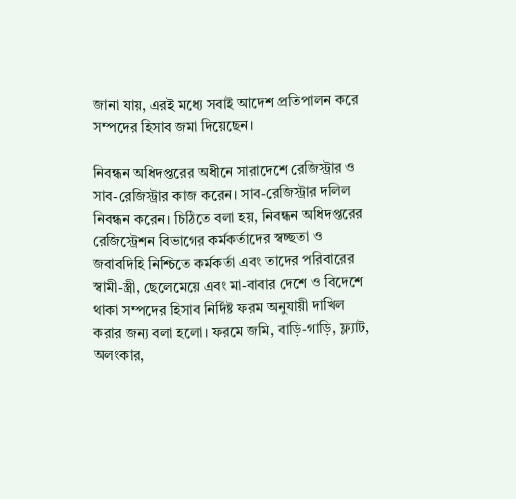জানা যায়, এরই মধ্যে সবাই আদেশ প্রতিপালন করে সম্পদের হিসাব জমা দিয়েছেন।

নিবন্ধন অধিদপ্তরের অধীনে সারাদেশে রেজিস্ট্রার ও সাব-রেজিস্ট্রার কাজ করেন। সাব-রেজিস্ট্রার দলিল নিবন্ধন করেন। চিঠিতে বলা হয়, নিবন্ধন অধিদপ্তরের রেজিস্ট্রেশন বিভাগের কর্মকর্তাদের স্বচ্ছতা ও জবাবদিহি নিশ্চিতে কর্মকর্তা এবং তাদের পরিবারের স্বামী-স্ত্রী, ছেলেমেয়ে এবং মা-বাবার দেশে ও বিদেশে থাকা সম্পদের হিসাব নির্দিষ্ট ফরম অনুযায়ী দাখিল করার জন্য বলা হলো। ফরমে জমি, বাড়ি-গাড়ি, ফ্ল্যাট, অলংকার,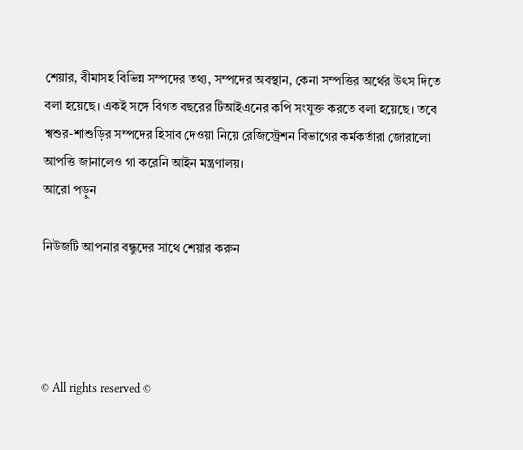শেয়ার, বীমাসহ বিভিন্ন সম্পদের তথ্য, সম্পদের অবস্থান, কেনা সম্পত্তির অর্থের উৎস দিতে বলা হয়েছে। একই সঙ্গে বিগত বছরের টিআইএনের কপি সংযুক্ত করতে বলা হয়েছে। তবে শ্বশুর-শাশুড়ির সম্পদের হিসাব দেওয়া নিয়ে রেজিস্ট্রেশন বিভাগের কর্মকর্তারা জোরালো আপত্তি জানালেও গা করেনি আইন মন্ত্রণালয়।
আরো পড়ুন

নিউজটি আপনার বন্ধুদের সাথে শেয়ার করুন




© All rights reserved ©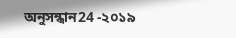অনুসন্ধান24 -২০১৯